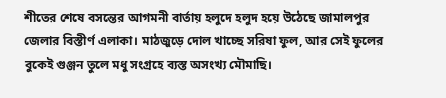শীতের শেষে বসন্তের আগমনী বার্তায় হলুদে হলুদ হয়ে উঠেছে জামালপুর জেলার বিস্তীর্ণ এলাকা। মাঠজুড়ে দোল খাচ্ছে সরিষা ফুল, আর সেই ফুলের বুকেই গুঞ্জন তুলে মধু সংগ্রহে ব্যস্ত অসংখ্য মৌমাছি।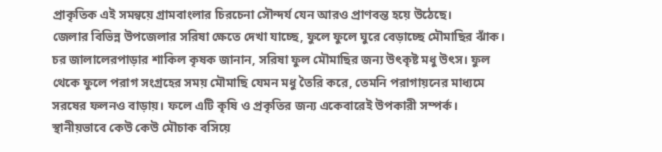প্রাকৃতিক এই সমন্বয়ে গ্রামবাংলার চিরচেনা সৌন্দর্য যেন আরও প্রাণবন্ত হয়ে উঠেছে।
জেলার বিভিন্ন উপজেলার সরিষা ক্ষেতে দেখা যাচ্ছে, ফুলে ফুলে ঘুরে বেড়াচ্ছে মৌমাছির ঝাঁক।
চর জালালেরপাড়ার শাকিল কৃষক জানান, সরিষা ফুল মৌমাছির জন্য উৎকৃষ্ট মধু উৎস। ফুল থেকে ফুলে পরাগ সংগ্রহের সময় মৌমাছি যেমন মধু তৈরি করে, তেমনি পরাগায়নের মাধ্যমে সরষের ফলনও বাড়ায়। ফলে এটি কৃষি ও প্রকৃতির জন্য একেবারেই উপকারী সম্পর্ক। স্থানীয়ভাবে কেউ কেউ মৌচাক বসিয়ে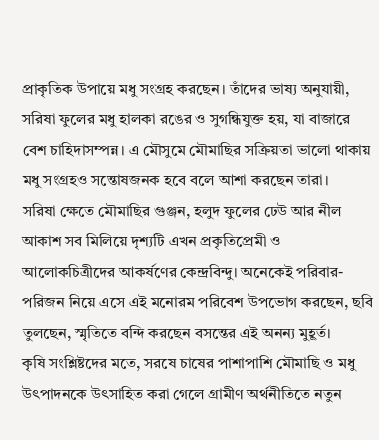প্রাকৃতিক উপায়ে মধু সংগ্রহ করছেন। তাঁদের ভাষ্য অনুযায়ী, সরিষা ফুলের মধু হালকা রঙের ও সুগন্ধিযুক্ত হয়, যা বাজারে বেশ চাহিদাসম্পন্ন। এ মৌসুমে মৌমাছির সক্রিয়তা ভালো থাকায় মধু সংগ্রহও সন্তোষজনক হবে বলে আশা করছেন তারা।
সরিষা ক্ষেতে মৌমাছির গুঞ্জন, হলুদ ফুলের ঢেউ আর নীল আকাশ সব মিলিয়ে দৃশ্যটি এখন প্রকৃতিপ্রেমী ও আলোকচিত্রীদের আকর্ষণের কেন্দ্রবিন্দু। অনেকেই পরিবার-পরিজন নিয়ে এসে এই মনোরম পরিবেশ উপভোগ করছেন, ছবি তুলছেন, স্মৃতিতে বন্দি করছেন বসন্তের এই অনন্য মুহূর্ত।
কৃষি সংশ্লিষ্টদের মতে, সরষে চাষের পাশাপাশি মৌমাছি ও মধু উৎপাদনকে উৎসাহিত করা গেলে গ্রামীণ অর্থনীতিতে নতুন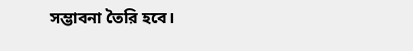সম্ভাবনা তৈরি হবে।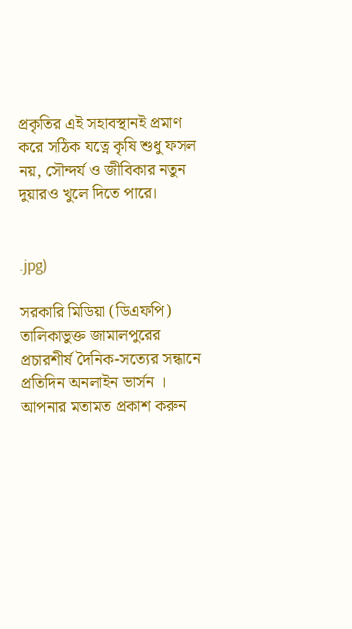প্রকৃতির এই সহাবস্থানই প্রমাণ করে সঠিক যত্নে কৃষি শুধু ফসল নয়, সৌন্দর্য ও জীবিকার নতুন দুয়ারও খুলে দিতে পারে।


.jpg)

সরকারি মিডিয়া (ডিএফপি) তালিকাভুক্ত জামালপুরের প্রচারশীর্ষ দৈনিক-সত্যের সন্ধানে প্রতিদিন অনলাইন ভার্সন । আপনার মতামত প্রকাশ করুন